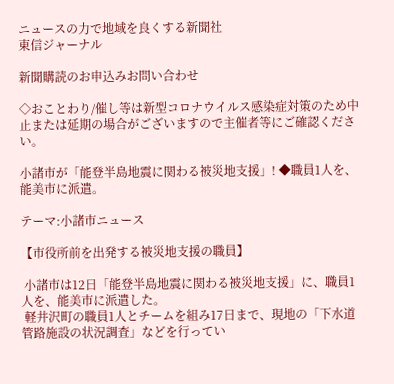ニュースの力で地域を良くする新聞社
東信ジャーナル

新聞購読のお申込みお問い合わせ

◇おことわり/催し等は新型コロナウイルス感染症対策のため中止または延期の場合がございますので主催者等にご確認ください。

小諸市が「能登半島地震に関わる被災地支援」! ◆職員1人を、能美市に派遣。

テーマ:小諸市ニュース

【市役所前を出発する被災地支援の職員】

 小諸市は12日「能登半島地震に関わる被災地支援」に、職員1人を、能美市に派遣した。
 軽井沢町の職員1人とチームを組み17日まで、現地の「下水道管路施設の状況調査」などを行ってい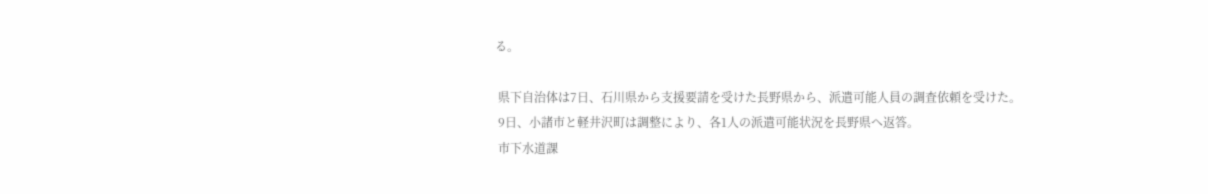る。

 県下自治体は7日、石川県から支援要請を受けた長野県から、派遣可能人員の調査依頼を受けた。
 9日、小諸市と軽井沢町は調整により、各1人の派遣可能状況を長野県へ返答。
 市下水道課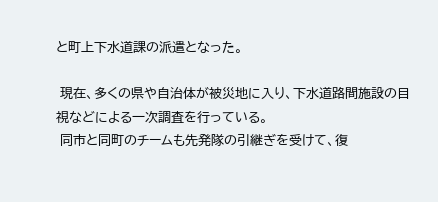と町上下水道課の派遣となった。

 現在、多くの県や自治体が被災地に入り、下水道路間施設の目視などによる一次調査を行っている。
 同市と同町のチームも先発隊の引継ぎを受けて、復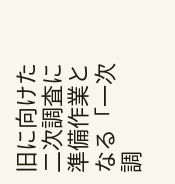旧に向けた二次調査に準備作業となる「一次調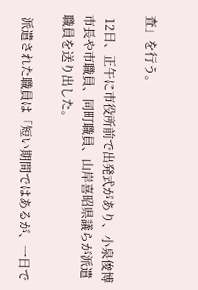査」を行う。

 12日、正午に市役所前で出発式があり、小泉俊博市長や市職員、同町職員、山岸喜昭県議らが派遣職員を送り出した。

 派遣された職員は「短い期間ではあるが、一日で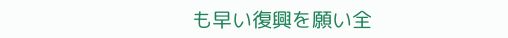も早い復興を願い全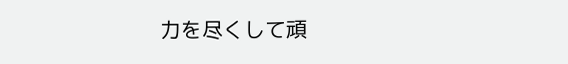力を尽くして頑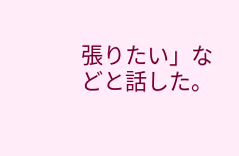張りたい」などと話した。